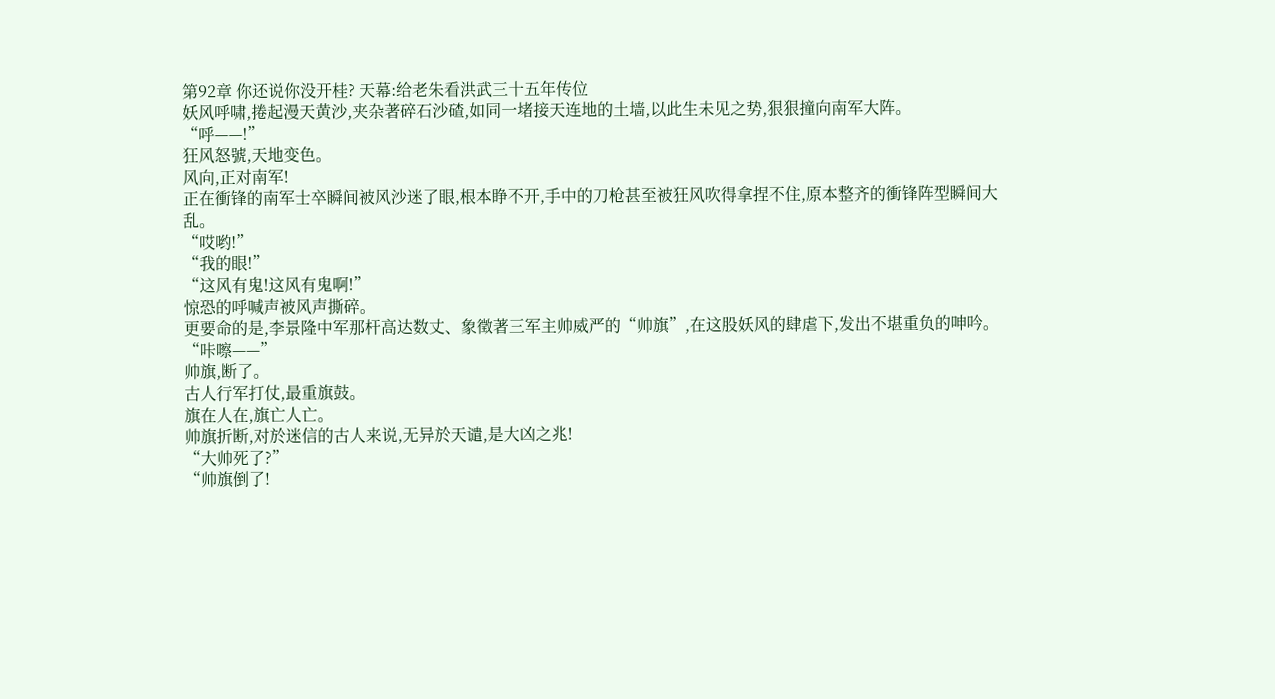第92章 你还说你没开桂? 天幕:给老朱看洪武三十五年传位
妖风呼啸,捲起漫天黄沙,夹杂著碎石沙碴,如同一堵接天连地的土墙,以此生未见之势,狠狠撞向南军大阵。
“呼——!”
狂风怒號,天地变色。
风向,正对南军!
正在衝锋的南军士卒瞬间被风沙迷了眼,根本睁不开,手中的刀枪甚至被狂风吹得拿捏不住,原本整齐的衝锋阵型瞬间大乱。
“哎哟!”
“我的眼!”
“这风有鬼!这风有鬼啊!”
惊恐的呼喊声被风声撕碎。
更要命的是,李景隆中军那杆高达数丈、象徵著三军主帅威严的“帅旗”,在这股妖风的肆虐下,发出不堪重负的呻吟。
“咔嚓——”
帅旗,断了。
古人行军打仗,最重旗鼓。
旗在人在,旗亡人亡。
帅旗折断,对於迷信的古人来说,无异於天谴,是大凶之兆!
“大帅死了?”
“帅旗倒了!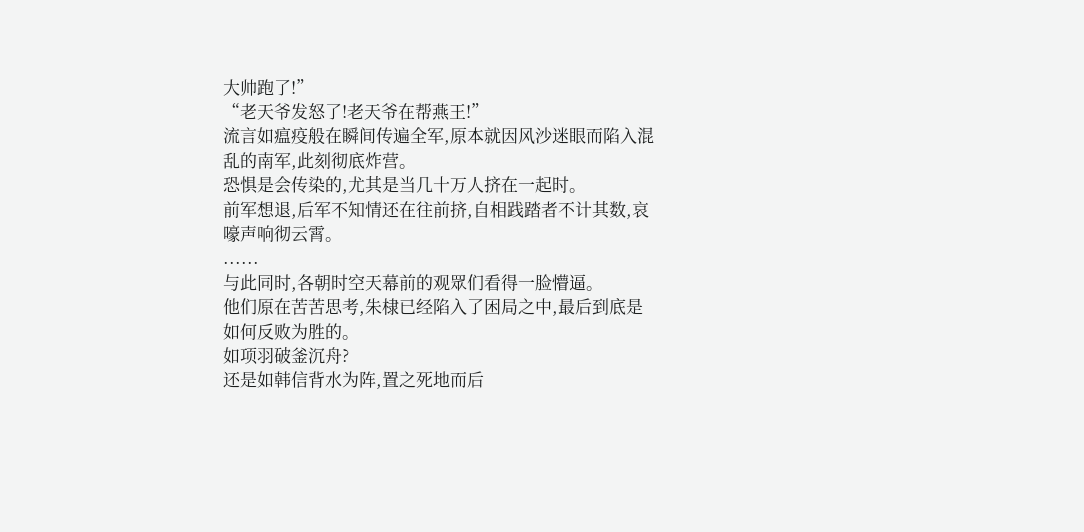大帅跑了!”
“老天爷发怒了!老天爷在帮燕王!”
流言如瘟疫般在瞬间传遍全军,原本就因风沙迷眼而陷入混乱的南军,此刻彻底炸营。
恐惧是会传染的,尤其是当几十万人挤在一起时。
前军想退,后军不知情还在往前挤,自相践踏者不计其数,哀嚎声响彻云霄。
......
与此同时,各朝时空天幕前的观眾们看得一脸懵逼。
他们原在苦苦思考,朱棣已经陷入了困局之中,最后到底是如何反败为胜的。
如项羽破釜沉舟?
还是如韩信背水为阵,置之死地而后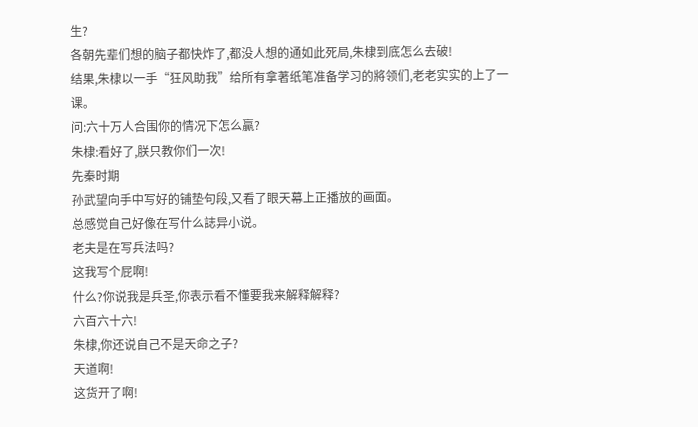生?
各朝先辈们想的脑子都快炸了,都没人想的通如此死局,朱棣到底怎么去破!
结果,朱棣以一手“狂风助我”给所有拿著纸笔准备学习的將领们,老老实实的上了一课。
问:六十万人合围你的情况下怎么贏?
朱棣:看好了,朕只教你们一次!
先秦时期
孙武望向手中写好的铺垫句段,又看了眼天幕上正播放的画面。
总感觉自己好像在写什么誌异小说。
老夫是在写兵法吗?
这我写个屁啊!
什么?你说我是兵圣,你表示看不懂要我来解释解释?
六百六十六!
朱棣,你还说自己不是天命之子?
天道啊!
这货开了啊!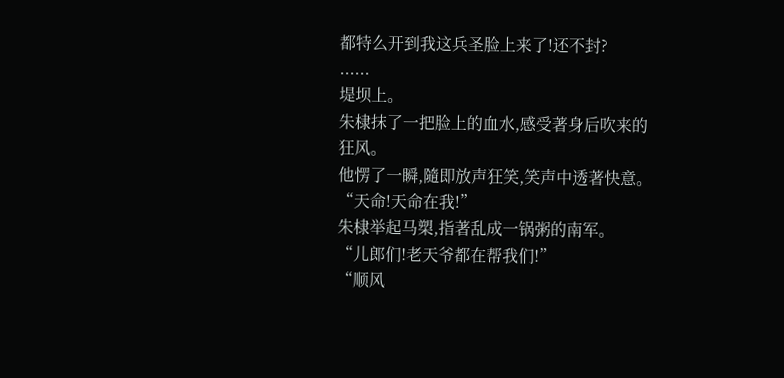都特么开到我这兵圣脸上来了!还不封?
......
堤坝上。
朱棣抹了一把脸上的血水,感受著身后吹来的狂风。
他愣了一瞬,隨即放声狂笑,笑声中透著快意。
“天命!天命在我!”
朱棣举起马槊,指著乱成一锅粥的南军。
“儿郎们!老天爷都在帮我们!”
“顺风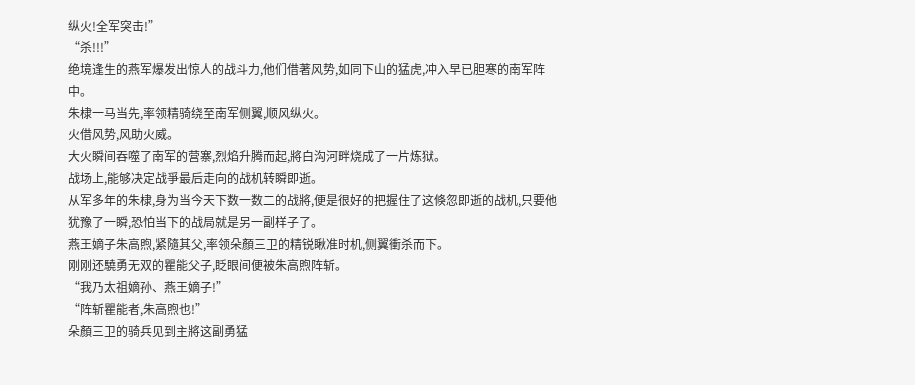纵火!全军突击!”
“杀!!!”
绝境逢生的燕军爆发出惊人的战斗力,他们借著风势,如同下山的猛虎,冲入早已胆寒的南军阵中。
朱棣一马当先,率领精骑绕至南军侧翼,顺风纵火。
火借风势,风助火威。
大火瞬间吞噬了南军的营寨,烈焰升腾而起,將白沟河畔烧成了一片炼狱。
战场上,能够决定战爭最后走向的战机转瞬即逝。
从军多年的朱棣,身为当今天下数一数二的战將,便是很好的把握住了这倏忽即逝的战机,只要他犹豫了一瞬,恐怕当下的战局就是另一副样子了。
燕王嫡子朱高煦,紧隨其父,率领朵顏三卫的精锐瞅准时机,侧翼衝杀而下。
刚刚还驍勇无双的瞿能父子,眨眼间便被朱高煦阵斩。
“我乃太祖嫡孙、燕王嫡子!”
“阵斩瞿能者,朱高煦也!”
朵顏三卫的骑兵见到主將这副勇猛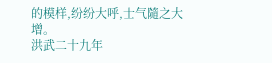的模样,纷纷大呼,士气隨之大增。
洪武二十九年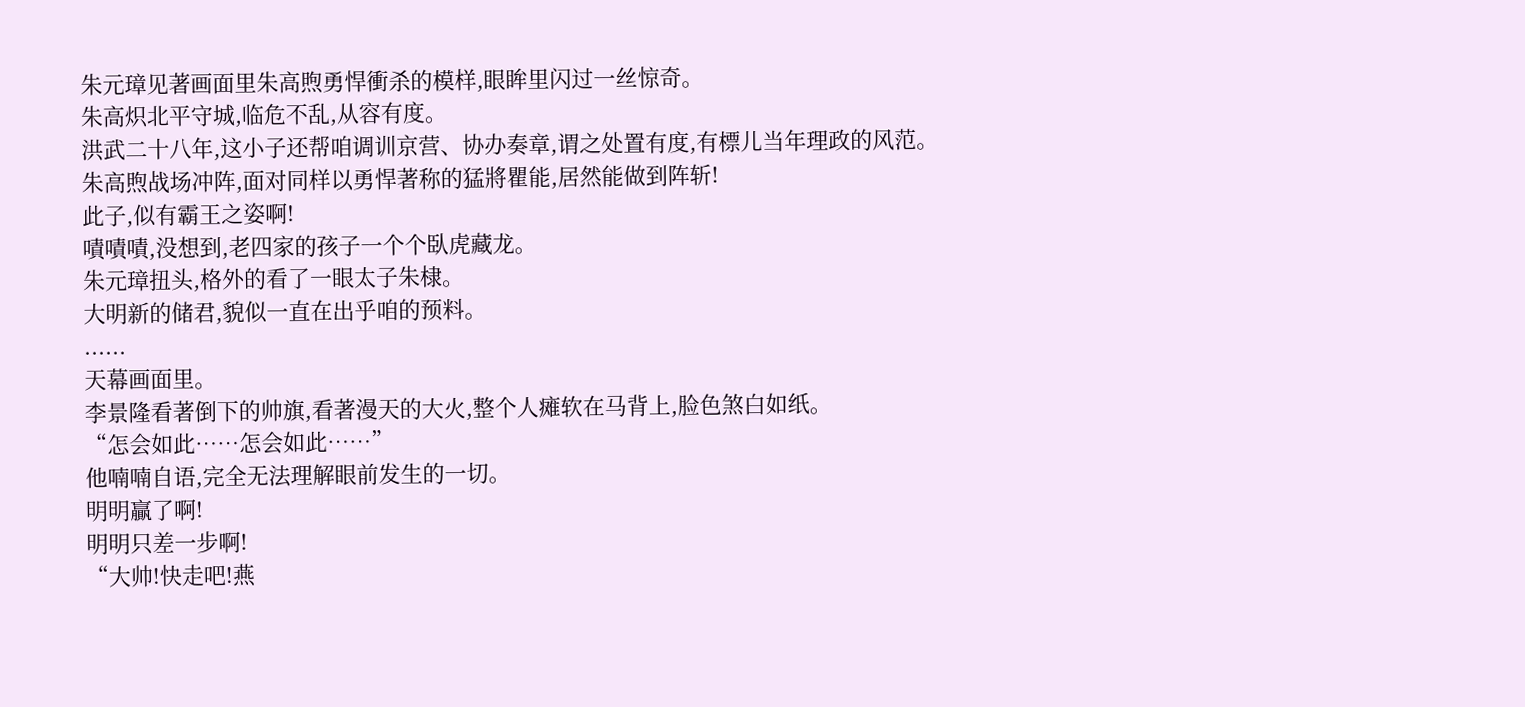朱元璋见著画面里朱高煦勇悍衝杀的模样,眼眸里闪过一丝惊奇。
朱高炽北平守城,临危不乱,从容有度。
洪武二十八年,这小子还帮咱调训京营、协办奏章,谓之处置有度,有標儿当年理政的风范。
朱高煦战场冲阵,面对同样以勇悍著称的猛將瞿能,居然能做到阵斩!
此子,似有霸王之姿啊!
嘖嘖嘖,没想到,老四家的孩子一个个臥虎藏龙。
朱元璋扭头,格外的看了一眼太子朱棣。
大明新的储君,貌似一直在出乎咱的预料。
......
天幕画面里。
李景隆看著倒下的帅旗,看著漫天的大火,整个人瘫软在马背上,脸色煞白如纸。
“怎会如此……怎会如此……”
他喃喃自语,完全无法理解眼前发生的一切。
明明贏了啊!
明明只差一步啊!
“大帅!快走吧!燕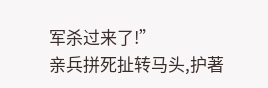军杀过来了!”
亲兵拼死扯转马头,护著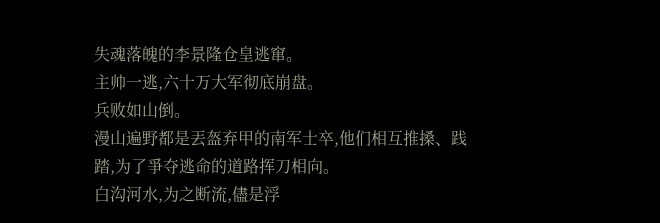失魂落魄的李景隆仓皇逃窜。
主帅一逃,六十万大军彻底崩盘。
兵败如山倒。
漫山遍野都是丟盔弃甲的南军士卒,他们相互推搡、践踏,为了爭夺逃命的道路挥刀相向。
白沟河水,为之断流,儘是浮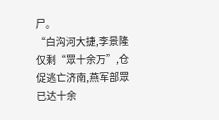尸。
“白沟河大捷,李景隆仅剩“眾十余万”,仓促逃亡济南,燕军部眾已达十余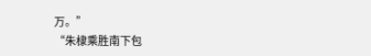万。”
“朱棣乘胜南下包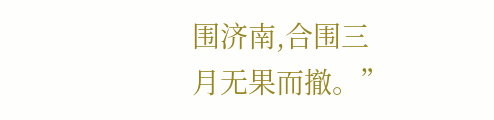围济南,合围三月无果而撤。”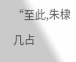“至此,朱棣几占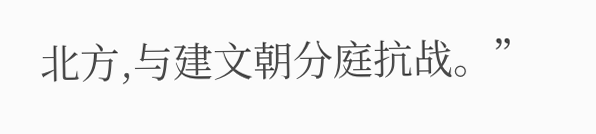北方,与建文朝分庭抗战。”